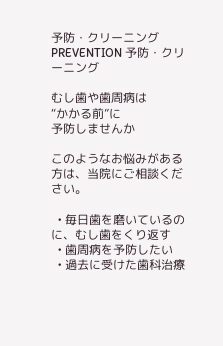予防・クリーニング
PREVENTION 予防・クリーニング

むし歯や歯周病は
“かかる前”に
予防しませんか

このようなお悩みがある方は、当院にご相談ください。

  • 毎日歯を磨いているのに、むし歯をくり返す
  • 歯周病を予防したい
  • 過去に受けた歯科治療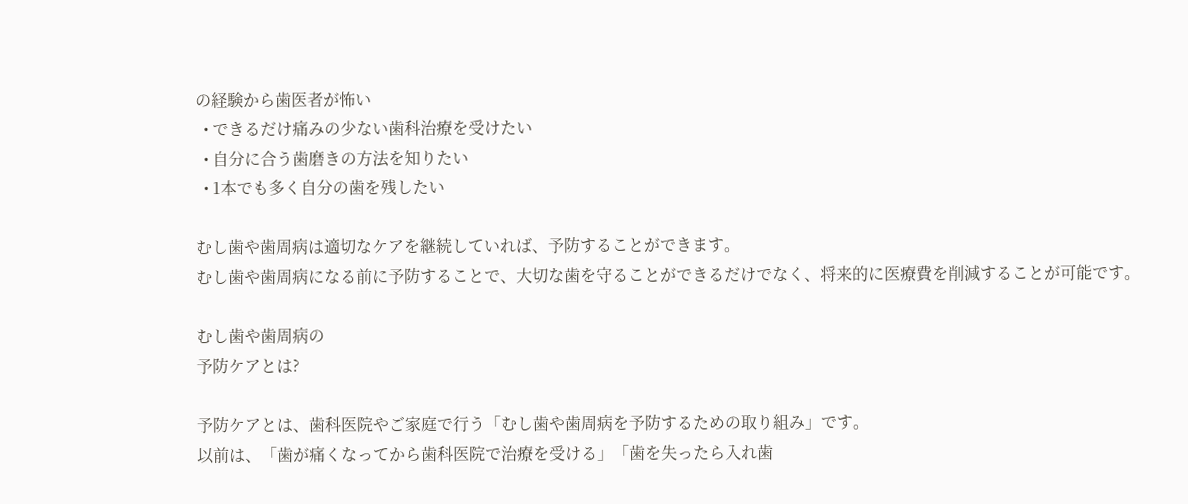の経験から歯医者が怖い
  • できるだけ痛みの少ない歯科治療を受けたい
  • 自分に合う歯磨きの方法を知りたい
  • 1本でも多く自分の歯を残したい

むし歯や歯周病は適切なケアを継続していれば、予防することができます。
むし歯や歯周病になる前に予防することで、大切な歯を守ることができるだけでなく、将来的に医療費を削減することが可能です。

むし歯や歯周病の
予防ケアとは?

予防ケアとは、歯科医院やご家庭で行う「むし歯や歯周病を予防するための取り組み」です。
以前は、「歯が痛くなってから歯科医院で治療を受ける」「歯を失ったら入れ歯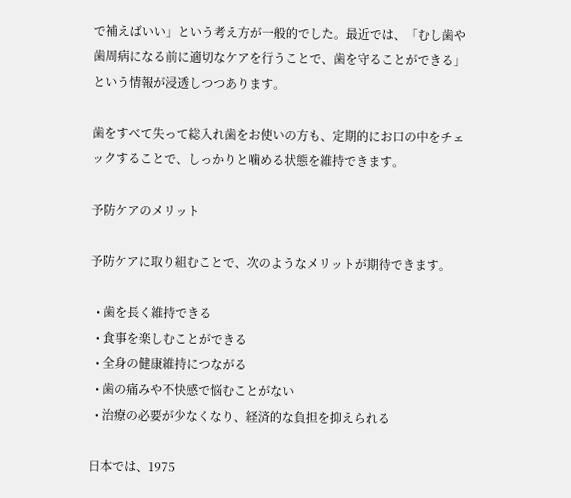で補えばいい」という考え方が一般的でした。最近では、「むし歯や歯周病になる前に適切なケアを行うことで、歯を守ることができる」という情報が浸透しつつあります。

歯をすべて失って総入れ歯をお使いの方も、定期的にお口の中をチェックすることで、しっかりと噛める状態を維持できます。

予防ケアのメリット

予防ケアに取り組むことで、次のようなメリットが期待できます。

  • 歯を長く維持できる
  • 食事を楽しむことができる
  • 全身の健康維持につながる
  • 歯の痛みや不快感で悩むことがない
  • 治療の必要が少なくなり、経済的な負担を抑えられる

日本では、1975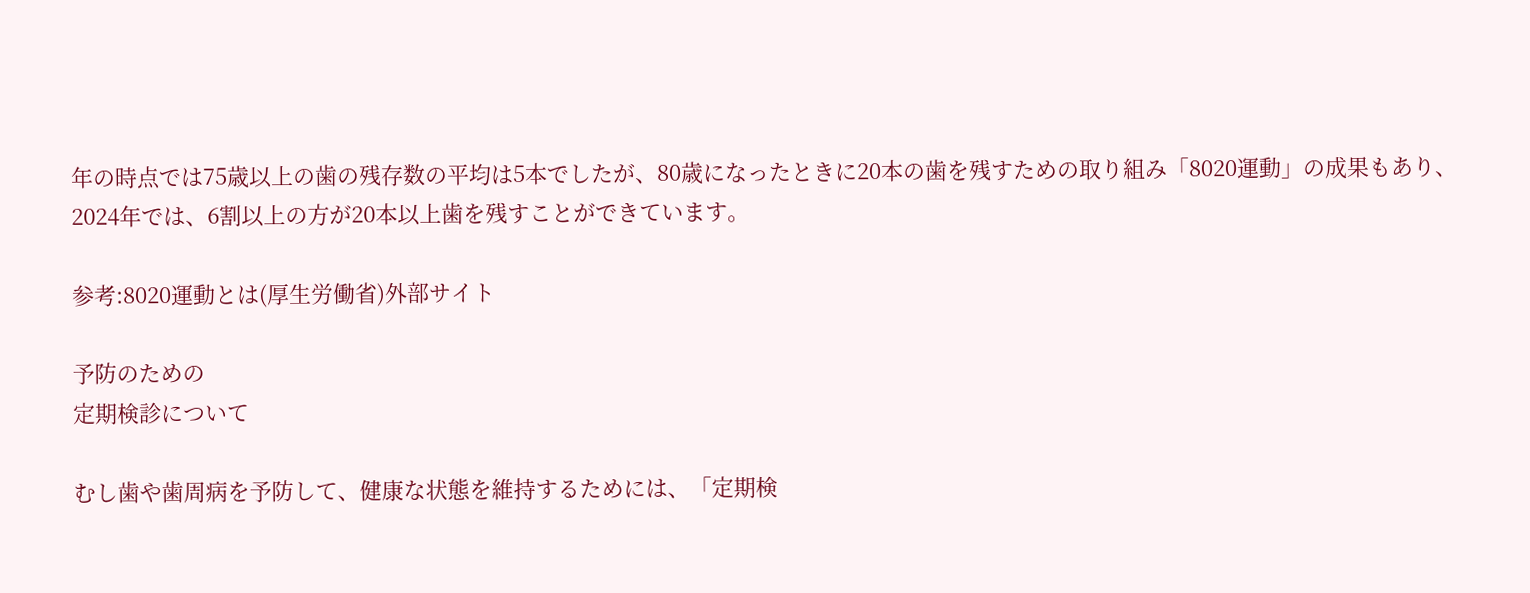年の時点では75歳以上の歯の残存数の平均は5本でしたが、80歳になったときに20本の歯を残すための取り組み「8020運動」の成果もあり、2024年では、6割以上の方が20本以上歯を残すことができています。

参考:8020運動とは(厚生労働省)外部サイト

予防のための
定期検診について

むし歯や歯周病を予防して、健康な状態を維持するためには、「定期検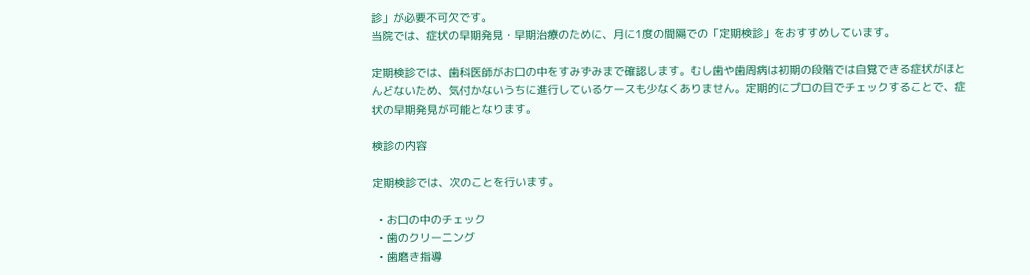診」が必要不可欠です。
当院では、症状の早期発見・早期治療のために、月に1度の間隔での「定期検診」をおすすめしています。

定期検診では、歯科医師がお口の中をすみずみまで確認します。むし歯や歯周病は初期の段階では自覚できる症状がほとんどないため、気付かないうちに進行しているケースも少なくありません。定期的にプロの目でチェックすることで、症状の早期発見が可能となります。

検診の内容

定期検診では、次のことを行います。

  • お口の中のチェック
  • 歯のクリーニング
  • 歯磨き指導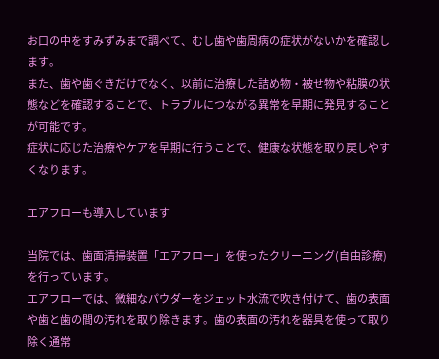お口の中をすみずみまで調べて、むし歯や歯周病の症状がないかを確認します。
また、歯や歯ぐきだけでなく、以前に治療した詰め物・被せ物や粘膜の状態などを確認することで、トラブルにつながる異常を早期に発見することが可能です。
症状に応じた治療やケアを早期に行うことで、健康な状態を取り戻しやすくなります。

エアフローも導入しています

当院では、歯面清掃装置「エアフロー」を使ったクリーニング(自由診療)を行っています。
エアフローでは、微細なパウダーをジェット水流で吹き付けて、歯の表面や歯と歯の間の汚れを取り除きます。歯の表面の汚れを器具を使って取り除く通常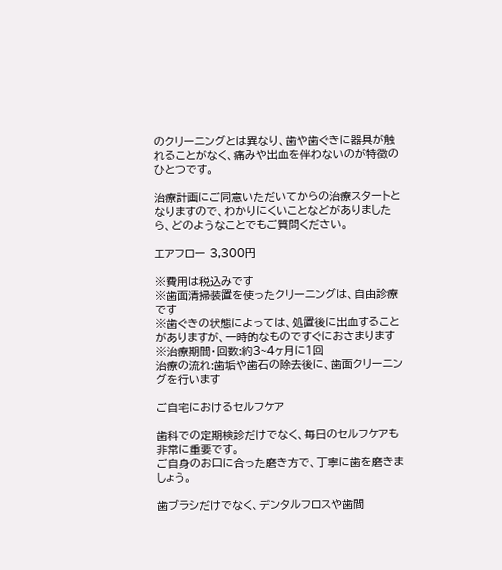のクリーニングとは異なり、歯や歯ぐきに器具が触れることがなく、痛みや出血を伴わないのが特徴のひとつです。

治療計画にご同意いただいてからの治療スタートとなりますので、わかりにくいことなどがありましたら、どのようなことでもご質問ください。

エアフロー 3,300円

※費用は税込みです
※歯面清掃装置を使ったクリーニングは、自由診療です
※歯ぐきの状態によっては、処置後に出血することがありますが、一時的なものですぐにおさまります
※治療期間・回数:約3~4ヶ月に1回
治療の流れ:歯垢や歯石の除去後に、歯面クリーニングを行います

ご自宅におけるセルフケア

歯科での定期検診だけでなく、毎日のセルフケアも非常に重要です。
ご自身のお口に合った磨き方で、丁寧に歯を磨きましょう。

歯ブラシだけでなく、デンタルフロスや歯間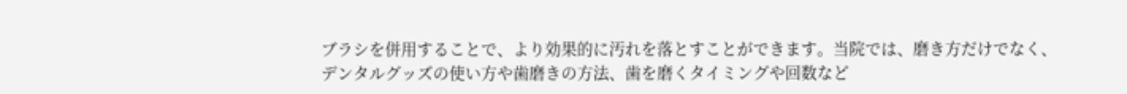ブラシを併用することで、より効果的に汚れを落とすことができます。当院では、磨き方だけでなく、デンタルグッズの使い方や歯磨きの方法、歯を磨くタイミングや回数など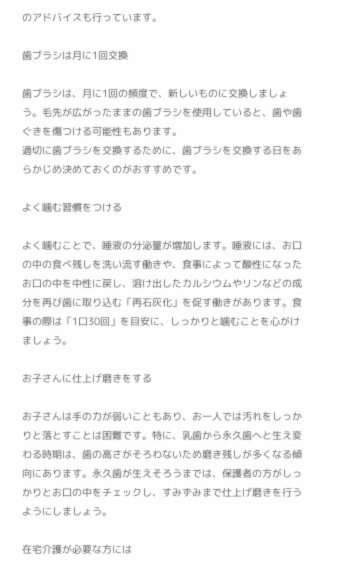のアドバイスも行っています。

歯ブラシは月に1回交換

歯ブラシは、月に1回の頻度で、新しいものに交換しましょう。毛先が広がったままの歯ブラシを使用していると、歯や歯ぐきを傷つける可能性もあります。
適切に歯ブラシを交換するために、歯ブラシを交換する日をあらかじめ決めておくのがおすすめです。

よく噛む習慣をつける

よく噛むことで、唾液の分泌量が増加します。唾液には、お口の中の食べ残しを洗い流す働きや、食事によって酸性になったお口の中を中性に戻し、溶け出したカルシウムやリンなどの成分を再び歯に取り込む「再石灰化」を促す働きがあります。食事の際は「1口30回」を目安に、しっかりと噛むことを心がけましょう。

お子さんに仕上げ磨きをする

お子さんは手の力が弱いこともあり、お一人では汚れをしっかりと落とすことは困難です。特に、乳歯から永久歯へと生え変わる時期は、歯の高さがそろわないため磨き残しが多くなる傾向にあります。永久歯が生えそろうまでは、保護者の方がしっかりとお口の中をチェックし、すみずみまで仕上げ磨きを行うようにしましょう。

在宅介護が必要な方には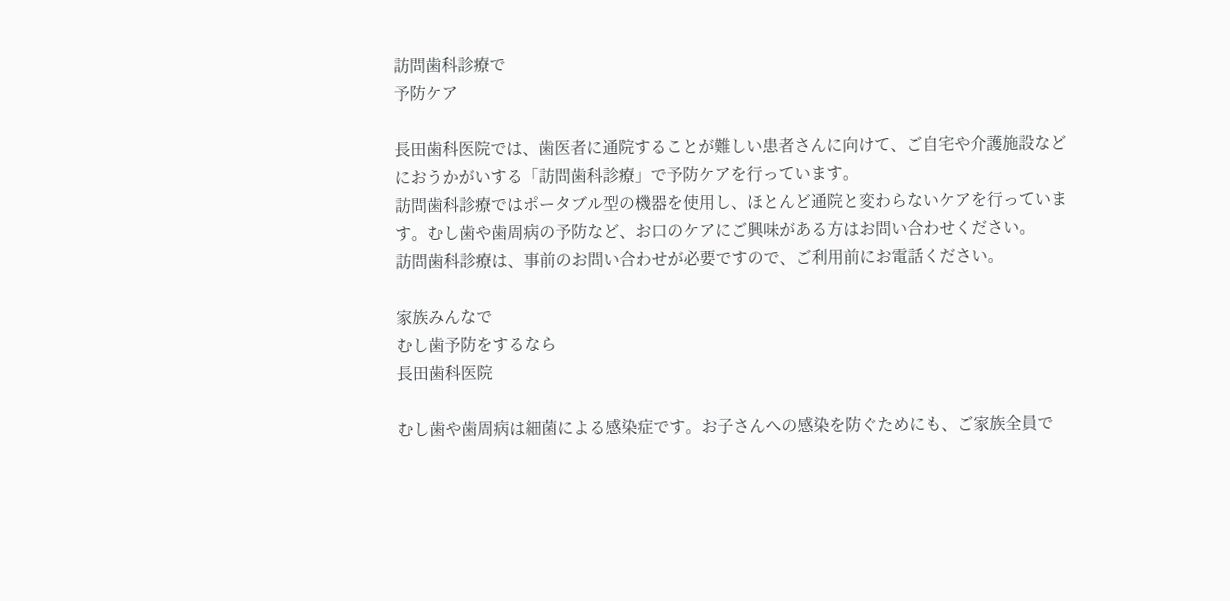訪問歯科診療で
予防ケア

長田歯科医院では、歯医者に通院することが難しい患者さんに向けて、ご自宅や介護施設などにおうかがいする「訪問歯科診療」で予防ケアを行っています。
訪問歯科診療ではポータブル型の機器を使用し、ほとんど通院と変わらないケアを行っています。むし歯や歯周病の予防など、お口のケアにご興味がある方はお問い合わせください。
訪問歯科診療は、事前のお問い合わせが必要ですので、ご利用前にお電話ください。

家族みんなで
むし歯予防をするなら
長田歯科医院

むし歯や歯周病は細菌による感染症です。お子さんへの感染を防ぐためにも、ご家族全員で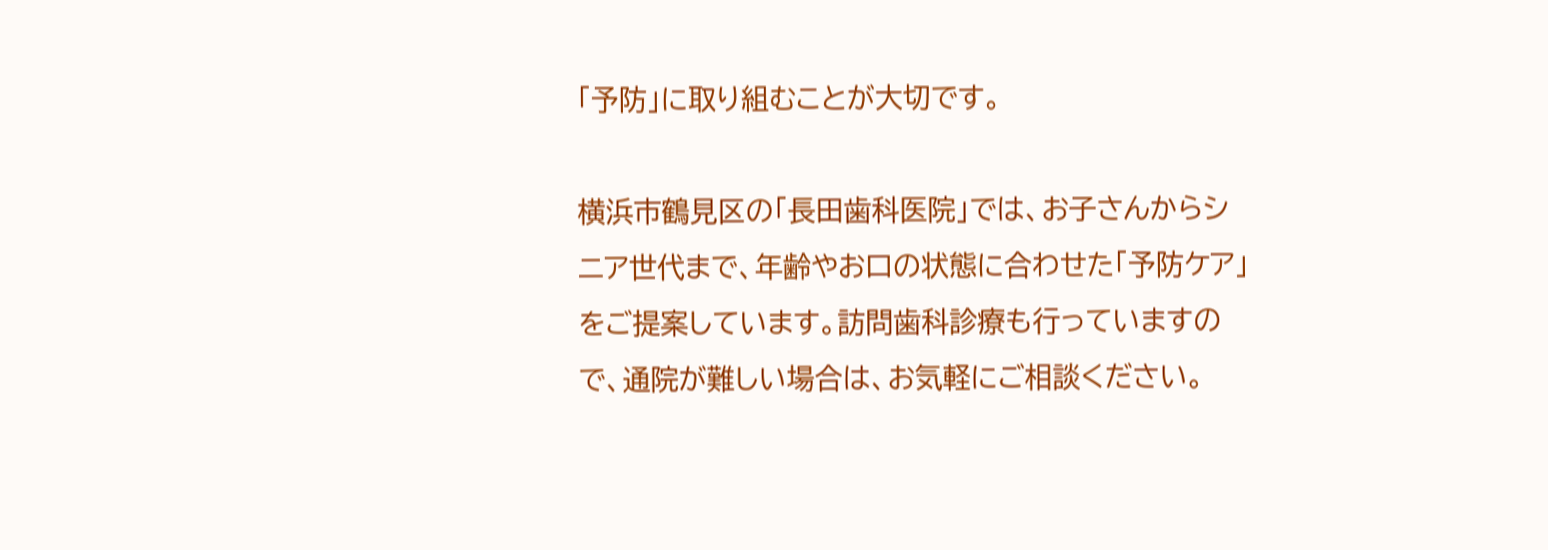「予防」に取り組むことが大切です。

横浜市鶴見区の「長田歯科医院」では、お子さんからシニア世代まで、年齢やお口の状態に合わせた「予防ケア」をご提案しています。訪問歯科診療も行っていますので、通院が難しい場合は、お気軽にご相談ください。